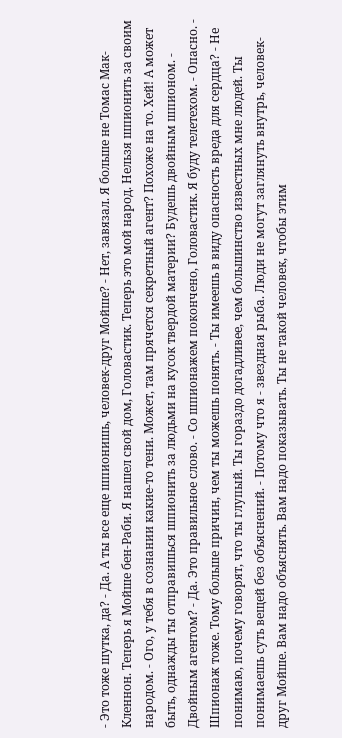- Это тоже шутка, да? - Да. А ты все еще шпионишь, человек-друг Мойше? - Нет, завязал. Я больше не Томас Мак-Кленнон. Теперь я Мойше бен-Раби. Я нашел свой дом, Головастик. Теперь это мой народ. Нельзя шпионить за своим народом. - Ого, у тебя в сознании какие-то тени. Может, там прячется секретный агент? Похоже на то. Хей! А может быть, однажды ты отправишься шпионить за людьми на кусок твердой материи? Будешь двойным шпионом. - Двойным агентом? - Да. Это правильное слово. - Со шпионажем покончено, Головастик. Я буду телетехом. - Опасно. - Шпионаж тоже. Тому больше причин, чем ты можешь понять. - Ты имеешь в виду опасность вреда для сердца? - Не понимаю, почему говорят, что ты глупый. Ты гораздо догадливее, чем большинство известных мне людей. Ты понимаешь суть вещей без объяснений. - Потому что я - звездная рыба. Люди не могут заглянуть внутрь, человек-друг Мойше. Вам надо объяснять. Вам надо показывать. Ты не такой человек, чтобы этим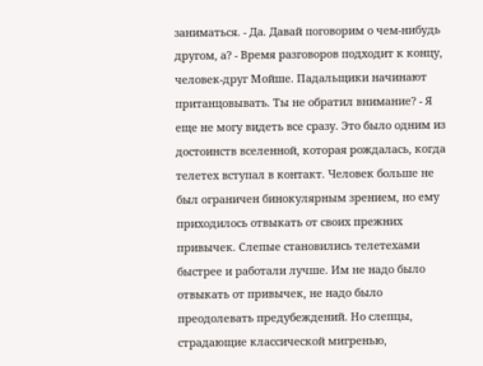заниматься. - Да. Давай поговорим о чем-нибудь другом, а? - Время разговоров подходит к концу, человек-друг Мойше. Падальщики начинают пританцовывать. Ты не обратил внимание? - Я еще не могу видеть все сразу. Это было одним из достоинств вселенной, которая рождалась, когда телетех вступал в контакт. Человек больше не был ограничен бинокулярным зрением, но ему приходилось отвыкать от своих прежних привычек. Слепые становились телетехами быстрее и работали лучше. Им не надо было отвыкать от привычек, не надо было преодолевать предубеждений. Но слепцы, страдающие классической мигренью,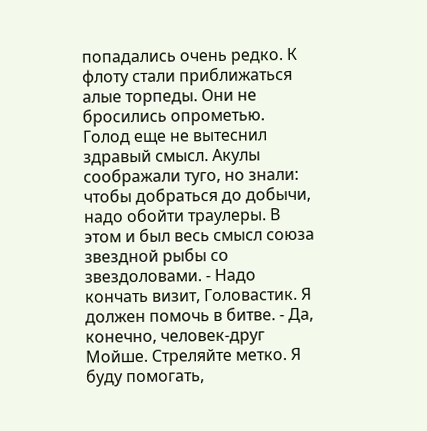попадались очень редко. К флоту стали приближаться алые торпеды. Они не бросились опрометью. Голод еще не вытеснил здравый смысл. Акулы соображали туго, но знали: чтобы добраться до добычи, надо обойти траулеры. В этом и был весь смысл союза звездной рыбы со звездоловами. - Надо кончать визит, Головастик. Я должен помочь в битве. - Да, конечно, человек-друг Мойше. Стреляйте метко. Я буду помогать,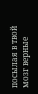посылая в твой мозг верные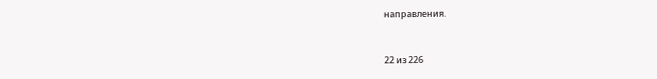направления.


22 из 226